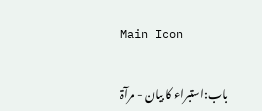Main Icon

باب:استبراء کا بیان - مرآۃ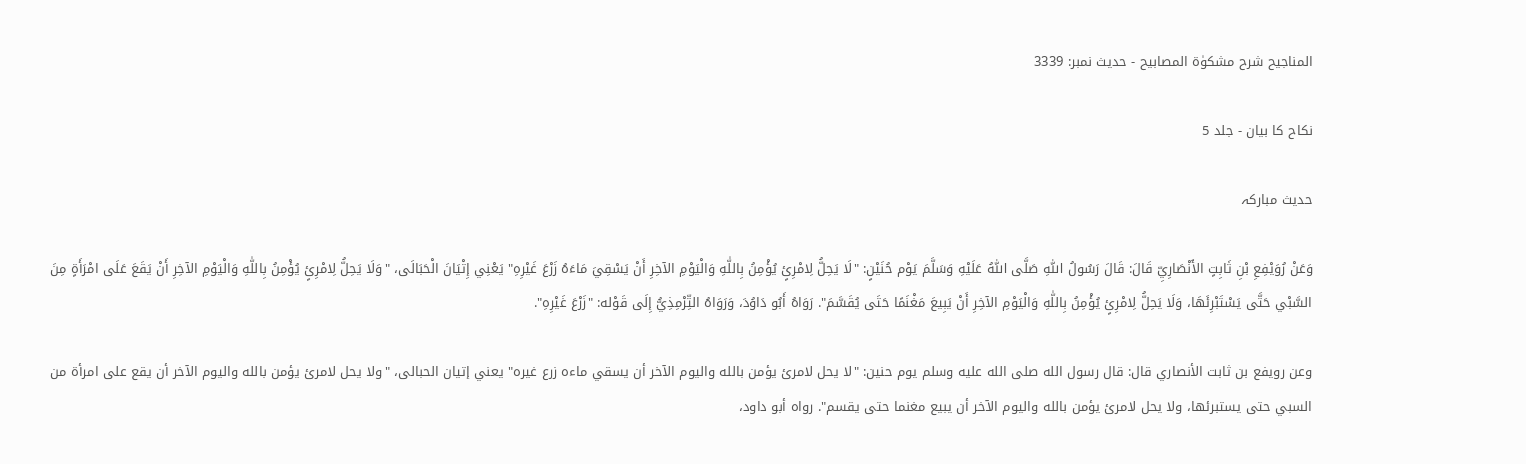المناجیح شرح مشکوٰۃ المصابیح - حدیث نمبر: 3339

نکاح کا بیان - جلد 5

حدیث مبارکہ

وَعَنْ رُوَيْفِعِ بْنِ ثَابِتٍ الأَنْصَارِيِّ قَالَ: قَالَ رَسُولُ اللّٰهِ صَلَّى اللّٰهُ عَلَيْهِ وَسَلَّمَ يَوْم حُنَيْنٍ: "لَا يَحِلُّ لِامْرِئٍ يُؤْمِنُ بِاللّٰهِ وَالْيَوْمِ الآخِرِ أَنْ يَسْقِيَ مَاءَهُ زَرْعَ غَيْرِهِ" يَعْنِي إِتْيَانَ الْحَبَالَى، "وَلَا يَحِلُّ لِامْرِئٍ يُؤْمِنُ بِاللّٰهِ وَالْيَوْمِ الآخِرِ أَنْ يَقَعَ عَلَى امْرَأَةٍ مِنَ السَّبْي حَتَّى يَسْتَبْرِئَهَا، وَلَا يَحِلُّ لِامْرِئٍ يُؤْمِنُ بِاللّٰهِ وَالْيَوْمِ الآخِرِ أَنْ يَبِيعَ مَغْنَمًا حَتَى يُقَسَّمَ". رَوَاهُ أَبُو دَاوُدَ، وَرَوَاهُ التِّرْمِذِيُّ إِلَى قَوْله: "زَرْعَ غَيْرِهِ".

وعن رويفع بن ثابت الأنصاري قال: قال رسول الله صلى الله عليه وسلم يوم حنين: "لا يحل لامرئ يؤمن بالله واليوم الآخر أن يسقي ماءه زرع غيره" يعني إتيان الحبالى، "ولا يحل لامرئ يؤمن بالله واليوم الآخر أن يقع على امرأة من السبي حتى يستبرئها، ولا يحل لامرئ يؤمن بالله واليوم الآخر أن يبيع مغنما حتى يقسم". رواه أبو داود،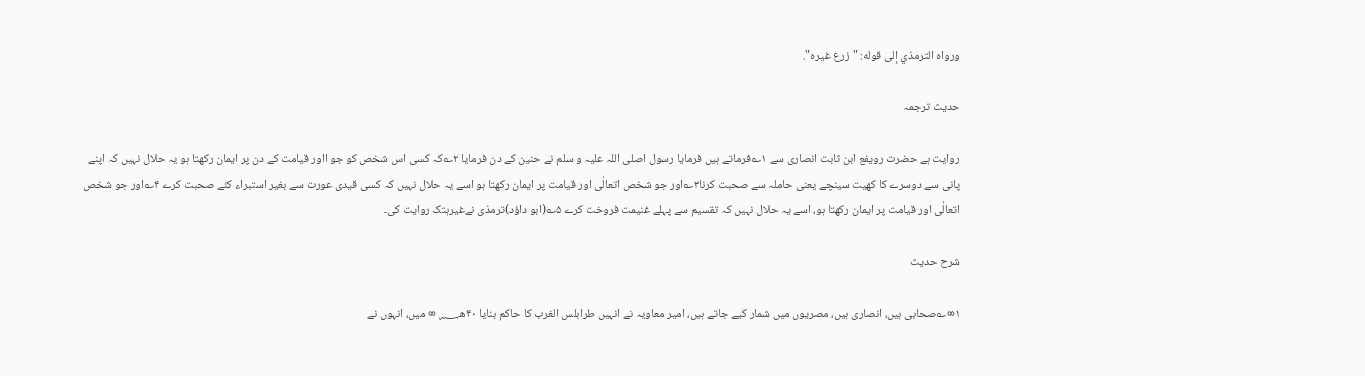ورواه الترمذي إلى قوله: "زرع غيره".

حدیث ترجمہ

روایت ہے حضرت رویفع ابن ثابت انصاری سے ۱؎فرماتے ہیں فرمایا رسول اصلی اللہ علیہ و سلم نے حنین کے دن فرمایا ۲؎کہ کسی اس شخص کو جو ااور قیامت کے دن پر ایمان رکھتا ہو یہ حلال نہیں کہ اپنے پانی سے دوسرے کا کھیت سینچے یعنی حاملہ سے صحبت کرنا۳؎اور جو شخص اتعالٰی اور قیامت پر ایمان رکھتا ہو اسے یہ حلال نہیں کہ کسی قیدی عورت سے بغیر استبراء کئے صحبت کرے ۴؎اور جو شخص اتعالٰی اور قیامت پر ایمان رکھتا ہو، اسے یہ حلال نہیں کہ تقسیم سے پہلے غنیمت فروخت کرے ۵؎(ابو داؤد)ترمذی نےغیرہتک روایت کی۔

شرح حدیث

۱∞؎صحابی ہیں، انصاری ہیں، مصریوں میں شمار کیے جاتے ہیں، امیر معاویہ نے انہیں طرابلس الغرب کا حاکم بنایا ۴۰ھ؁ ∞ میں، انہوں نے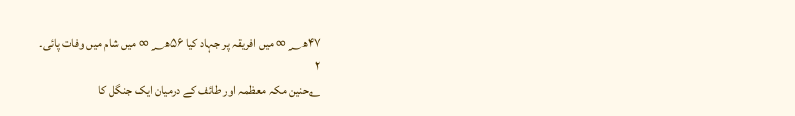۴۷ھ؁ ∞ میں افریقہ پر جہاد کیا ۵۶ھ؁ ∞ میں شام میں وفات پائی۔
۲
؎حنین مکہ معظمہ اور طائف کے درمیان ایک جنگل کا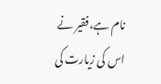نام ہے،فقیر نے اس کی زیارت کی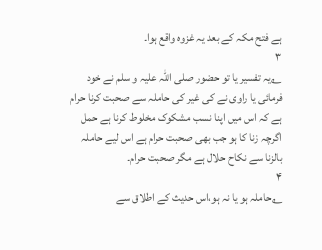ہے فتح مکہ کے بعد یہ غزوہ واقع ہوا۔
۳
؎یہ تفسیر یا تو حضور صلی اللہ علیہ و سلم نے خود فرمائی یا راوی نے کی غیر کی حاملہ سے صحبت کرنا حرام ہے کہ اس میں اپنا نسب مشکوک مخلوط کرنا ہے حمل اگرچہ زنا کا ہو جب بھی صحبت حرام ہے اس لیے حاملہ بالزنا سے نکاح حلال ہے مگر صحبت حرام۔
۴
؎حاملہ ہو یا نہ ہو،اس حدیث کے اطلاق سے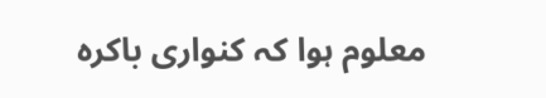معلوم ہوا کہ کنواری باکرہ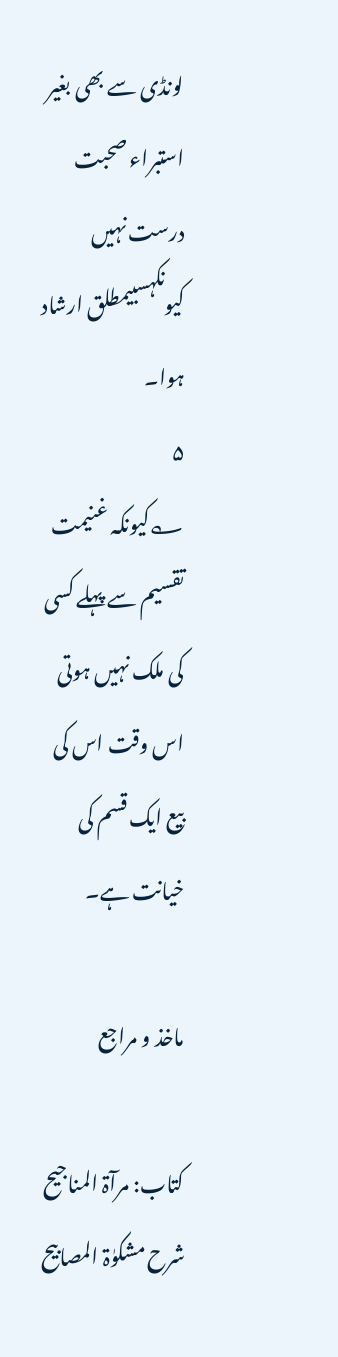لونڈی سے بھی بغیر استبراء صحبت درست نہیں کیونکہسبیمطلق ارشاد ہوا۔
۵
؎کیونکہ غنیمت تقسیم سے پہلے کسی کی ملک نہیں ہوتی اس وقت اس کی بیع ایک قسم کی خیانت ہے۔

ماخذ و مراجع

کتاب: مرآۃ المناجیح شرح مشکوٰۃ المصابیح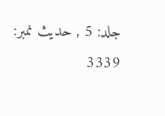جلد: 5 , حدیث نمبر: 3339